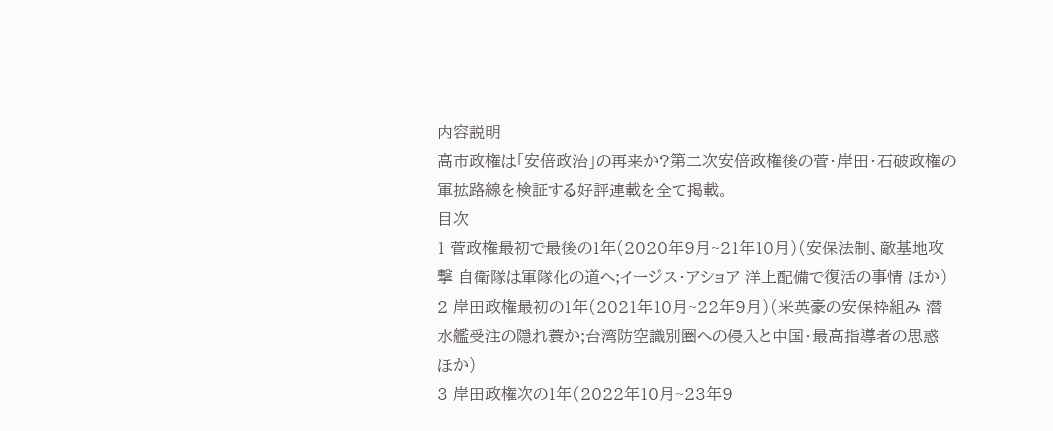内容説明
高市政権は「安倍政治」の再来か?第二次安倍政権後の菅・岸田・石破政権の軍拡路線を検証する好評連載を全て掲載。
目次
1 菅政権最初で最後の1年(2020年9月~21年10月)(安保法制、敵基地攻撃 自衛隊は軍隊化の道へ;イージス・アショア 洋上配備で復活の事情 ほか)
2 岸田政権最初の1年(2021年10月~22年9月)(米英豪の安保枠組み 潜水艦受注の隠れ蓑か;台湾防空識別圏への侵入と中国・最高指導者の思惑 ほか)
3 岸田政権次の1年(2022年10月~23年9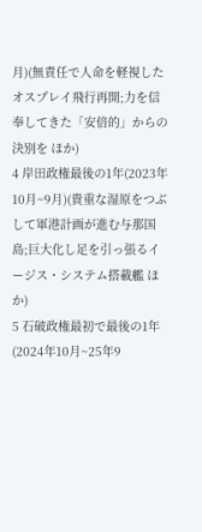月)(無責任で人命を軽視したオスプレイ飛行再開;力を信奉してきた「安倍的」からの決別を ほか)
4 岸田政権最後の1年(2023年10月~9月)(貴重な湿原をつぶして軍港計画が進む与那国島;巨大化し足を引っ張るイージス・システム搭載艦 ほか)
5 石破政権最初で最後の1年(2024年10月~25年9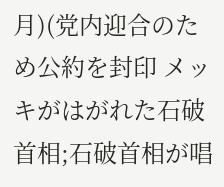月)(党内迎合のため公約を封印 メッキがはがれた石破首相;石破首相が唱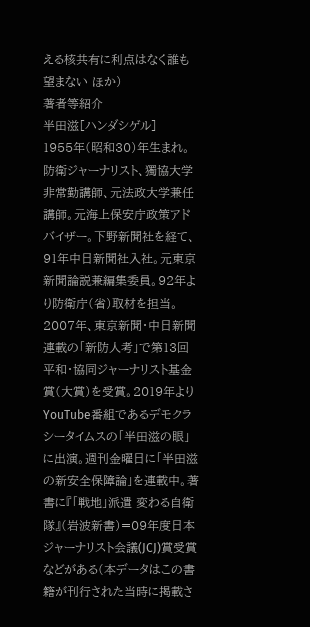える核共有に利点はなく誰も望まない ほか)
著者等紹介
半田滋[ハンダシゲル]
1955年(昭和30)年生まれ。防衛ジャーナリスト、獨協大学非常勤講師、元法政大学兼任講師。元海上保安庁政策アドバイザー。下野新聞社を経て、91年中日新聞社入社。元東京新聞論説兼編集委員。92年より防衛庁(省)取材を担当。2007年、東京新聞・中日新聞連載の「新防人考」で第13回平和・協同ジャーナリスト基金賞(大賞)を受賞。2019年よりYouTube番組であるデモクラシータイムスの「半田滋の眼」に出演。週刊金曜日に「半田滋の新安全保障論」を連載中。著書に『「戦地」派遣 変わる自衛隊』(岩波新書)=09年度日本ジャーナリスト会議(JCJ)賞受賞などがある(本データはこの書籍が刊行された当時に掲載さ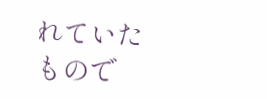れていたもので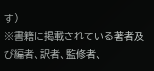す)
※書籍に掲載されている著者及び編者、訳者、監修者、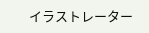イラストレーター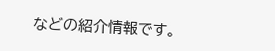などの紹介情報です。